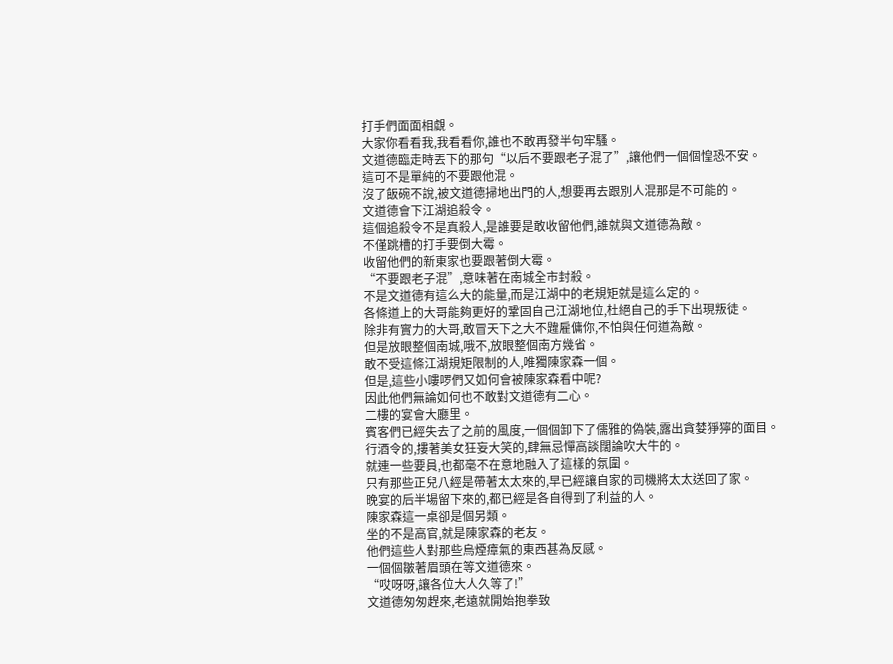打手們面面相覷。
大家你看看我,我看看你,誰也不敢再發半句牢騷。
文道德臨走時丟下的那句“以后不要跟老子混了”,讓他們一個個惶恐不安。
這可不是單純的不要跟他混。
沒了飯碗不說,被文道德掃地出門的人,想要再去跟別人混那是不可能的。
文道德會下江湖追殺令。
這個追殺令不是真殺人,是誰要是敢收留他們,誰就與文道德為敵。
不僅跳槽的打手要倒大霉。
收留他們的新東家也要跟著倒大霉。
“不要跟老子混”,意味著在南城全市封殺。
不是文道德有這么大的能量,而是江湖中的老規矩就是這么定的。
各條道上的大哥能夠更好的鞏固自己江湖地位,杜絕自己的手下出現叛徒。
除非有實力的大哥,敢冒天下之大不韙雇傭你,不怕與任何道為敵。
但是放眼整個南城,哦不,放眼整個南方幾省。
敢不受這條江湖規矩限制的人,唯獨陳家森一個。
但是,這些小嘍啰們又如何會被陳家森看中呢?
因此他們無論如何也不敢對文道德有二心。
二樓的宴會大廳里。
賓客們已經失去了之前的風度,一個個卸下了儒雅的偽裝,露出貪婪猙獰的面目。
行酒令的,摟著美女狂妄大笑的,肆無忌憚高談闊論吹大牛的。
就連一些要員,也都毫不在意地融入了這樣的氛圍。
只有那些正兒八經是帶著太太來的,早已經讓自家的司機將太太送回了家。
晚宴的后半場留下來的,都已經是各自得到了利益的人。
陳家森這一桌卻是個另類。
坐的不是高官,就是陳家森的老友。
他們這些人對那些烏煙瘴氣的東西甚為反感。
一個個皺著眉頭在等文道德來。
“哎呀呀,讓各位大人久等了!”
文道德匆匆趕來,老遠就開始抱拳致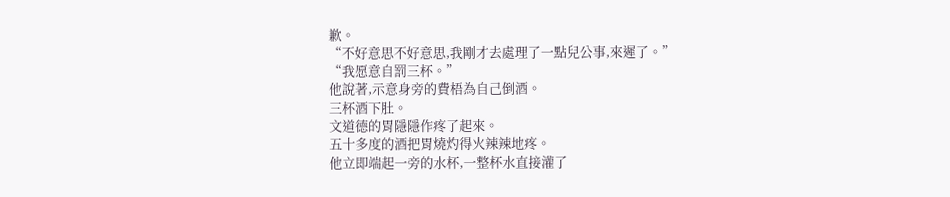歉。
“不好意思不好意思,我剛才去處理了一點兒公事,來遲了。”
“我愿意自罰三杯。”
他說著,示意身旁的費梧為自己倒酒。
三杯酒下肚。
文道德的胃隱隱作疼了起來。
五十多度的酒把胃燒灼得火辣辣地疼。
他立即端起一旁的水杯,一整杯水直接灌了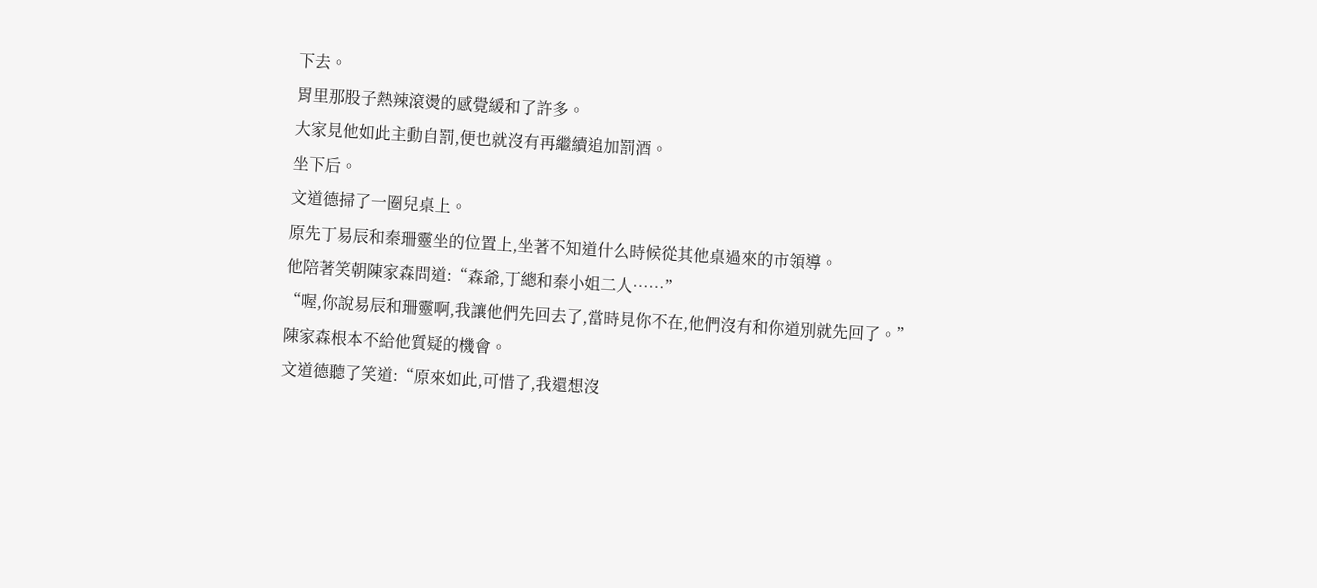下去。
胃里那股子熱辣滾燙的感覺緩和了許多。
大家見他如此主動自罰,便也就沒有再繼續追加罰酒。
坐下后。
文道德掃了一圈兒桌上。
原先丁易辰和秦珊靈坐的位置上,坐著不知道什么時候從其他桌過來的市領導。
他陪著笑朝陳家森問道:“森爺,丁總和秦小姐二人……”
“喔,你說易辰和珊靈啊,我讓他們先回去了,當時見你不在,他們沒有和你道別就先回了。”
陳家森根本不給他質疑的機會。
文道德聽了笑道:“原來如此,可惜了,我還想沒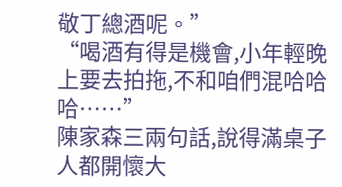敬丁總酒呢。”
“喝酒有得是機會,小年輕晚上要去拍拖,不和咱們混哈哈哈……”
陳家森三兩句話,說得滿桌子人都開懷大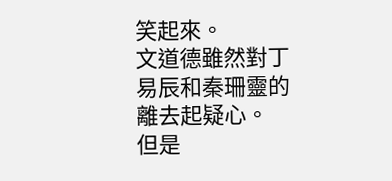笑起來。
文道德雖然對丁易辰和秦珊靈的離去起疑心。
但是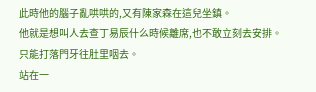此時他的腦子亂哄哄的,又有陳家森在這兒坐鎮。
他就是想叫人去查丁易辰什么時候離席,也不敢立刻去安排。
只能打落門牙往肚里咽去。
站在一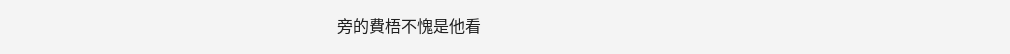旁的費梧不愧是他看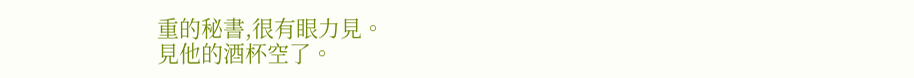重的秘書,很有眼力見。
見他的酒杯空了。